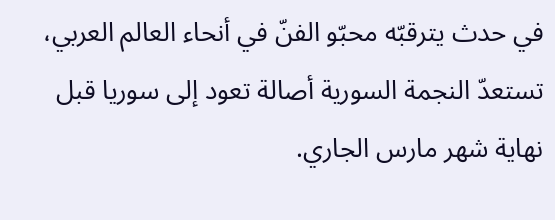في حدث يترقبّه محبّو الفنّ في أنحاء العالم العربي، تستعدّ النجمة السورية أصالة تعود إلى سوريا قبل نهاية شهر مارس الجاري.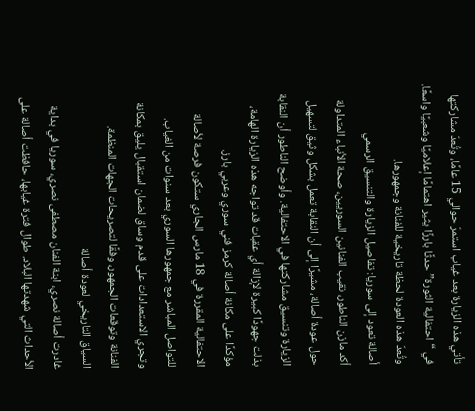تأتي هذه الزيارة بعد غياب استمرّ حوالي 15 عامًا، وتُعدّ مشاركتها في “احتفالية الثورة” حدثًا بارزًا يثير اهتمامًا إعلاميًا وشعبيًا واسعًا. وتُعدّ هذه العودة لحظة تاريخية للفنانة وجمهورها.
أصالة تعود إلى سوريا: تفاصيل الزيارة والتنسيق الرسمي
أكد مازن الناطور، نقيب الفنانين السوريين، صحة الأنباء المتداولة حول عودة أصالة، مشيرًا إلى أن النقابة تعمل بشكل وثيق لتسهيل الزيارة وتنسيق مشاركتها في الاحتفالية. وأوضح الناطور أن النقابة بذلت جهودًا كبيرة لإزالة أي عقبات قد تواجه هذه الزيارة الهامة، مؤكدًا على مكانة أصالة كرمز فني سوري وعربي بارز.
الاحتفالية المقررة في 18 مارس الجاري ستكون فرصة لأصالة للتواصل المباشر مع جمهورها السوري بعد سنوات من الغياب. وتجري الاستعدادات على قدم وساق لضمان استقبال يليق بمكانة الفنانة وتوقعات الجمهور، وفقًا لتصريحات الجهات المنظمة.
السياق التاريخي لعودة أصالة
غادرت أصالة نصري، ابنة الفنان مصطفى نصري، سوريا في بداية الأحداث التي شهدتها البلاد. طوال فترة غيابها، حافظت أصالة على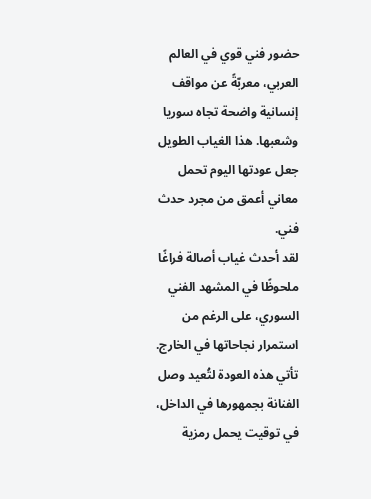حضور فني قوي في العالم العربي، معربّةً عن مواقف إنسانية واضحة تجاه سوريا وشعبها. هذا الغياب الطويل جعل عودتها اليوم تحمل معاني أعمق من مجرد حدث فني.
لقد أحدث غياب أصالة فراغًا ملحوظًا في المشهد الفني السوري، على الرغم من استمرار نجاحاتها في الخارج. تأتي هذه العودة لتُعيد وصل الفنانة بجمهورها في الداخل، في توقيت يحمل رمزية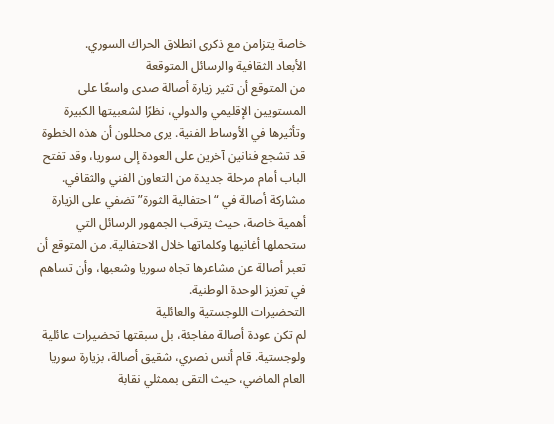خاصة يتزامن مع ذكرى انطلاق الحراك السوري.
الأبعاد الثقافية والرسائل المتوقعة
من المتوقع أن تثير زيارة أصالة صدى واسعًا على المستويين الإقليمي والدولي، نظرًا لشعبيتها الكبيرة وتأثيرها في الأوساط الفنية. يرى محللون أن هذه الخطوة قد تشجع فنانين آخرين على العودة إلى سوريا، وقد تفتح الباب أمام مرحلة جديدة من التعاون الفني والثقافي.
مشاركة أصالة في “احتفالية الثورة” تضفي على الزيارة أهمية خاصة، حيث يترقب الجمهور الرسائل التي ستحملها أغانيها وكلماتها خلال الاحتفالية. من المتوقع أن تعبر أصالة عن مشاعرها تجاه سوريا وشعبها، وأن تساهم في تعزيز الوحدة الوطنية.
التحضيرات اللوجستية والعائلية
لم تكن عودة أصالة مفاجئة، بل سبقتها تحضيرات عائلية ولوجستية. قام أنس نصري، شقيق أصالة، بزيارة سوريا العام الماضي، حيث التقى بممثلي نقابة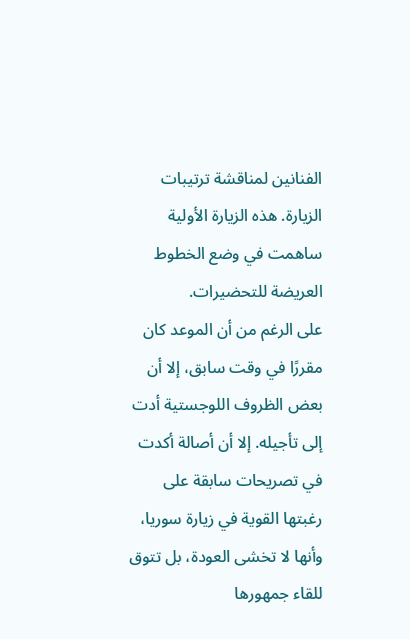الفنانين لمناقشة ترتيبات الزيارة. هذه الزيارة الأولية ساهمت في وضع الخطوط العريضة للتحضيرات.
على الرغم من أن الموعد كان مقررًا في وقت سابق، إلا أن بعض الظروف اللوجستية أدت إلى تأجيله. إلا أن أصالة أكدت في تصريحات سابقة على رغبتها القوية في زيارة سوريا، وأنها لا تخشى العودة، بل تتوق للقاء جمهورها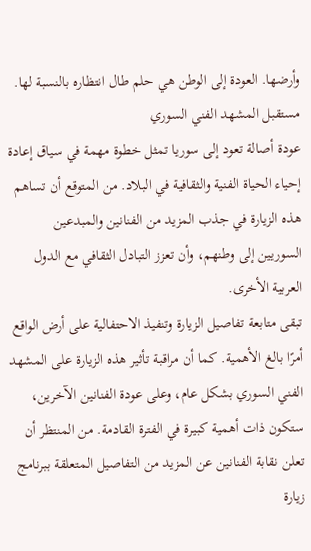وأرضها. العودة إلى الوطن هي حلم طال انتظاره بالنسبة لها.
مستقبل المشهد الفني السوري
عودة أصالة تعود إلى سوريا تمثل خطوة مهمة في سياق إعادة إحياء الحياة الفنية والثقافية في البلاد. من المتوقع أن تساهم هذه الزيارة في جذب المزيد من الفنانين والمبدعين السوريين إلى وطنهم، وأن تعزز التبادل الثقافي مع الدول العربية الأخرى.
تبقى متابعة تفاصيل الزيارة وتنفيذ الاحتفالية على أرض الواقع أمرًا بالغ الأهمية. كما أن مراقبة تأثير هذه الزيارة على المشهد الفني السوري بشكل عام، وعلى عودة الفنانين الآخرين، ستكون ذات أهمية كبيرة في الفترة القادمة. من المنتظر أن تعلن نقابة الفنانين عن المزيد من التفاصيل المتعلقة ببرنامج زيارة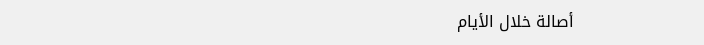أصالة خلال الأيام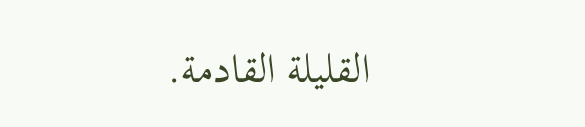القليلة القادمة.